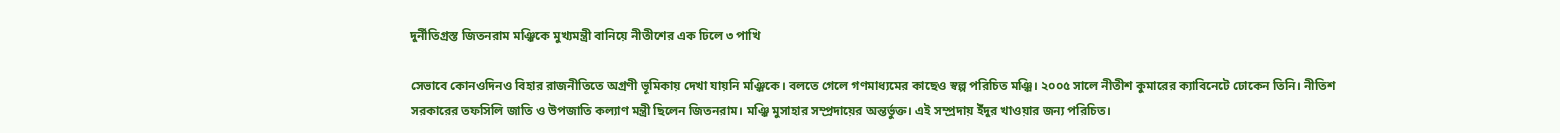দুর্নীতিগ্রস্ত জিতনরাম মঞ্ঝিকে মুখ্যমন্ত্রী বানিয়ে নীতীশের এক ঢিলে ৩ পাখি

সেভাবে কোনওদিনও বিহার রাজনীতিতে অগ্রণী ভূমিকায় দেখা যায়নি মঞ্ঝিকে। বলতে গেলে গণমাধ্যমের কাছেও স্বল্প পরিচিত মঞ্ঝি। ২০০৫ সালে নীতীশ কুমারের ক্যাবিনেটে ঢোকেন তিনি। নীতিশ সরকারের তফসিলি জাতি ও উপজাতি কল্যাণ মন্ত্রী ছিলেন জিতনরাম। মঞ্ঝি মুসাহার সম্প্রদায়ের অন্তর্ভুক্ত। এই সম্প্রদায় ইঁদুর খাওয়ার জন্য পরিচিত।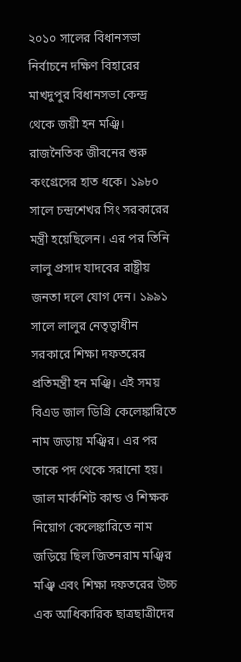২০১০ সালের বিধানসভা নির্বাচনে দক্ষিণ বিহারের মাখদুপুর বিধানসভা কেন্দ্র থেকে জয়ী হন মঞ্ঝি। রাজনৈতিক জীবনের শুরু কংগ্রেসের হাত ধকে। ১৯৮০ সালে চন্দ্রশেখর সিং সরকারের মন্ত্রী হয়েছিলেন। এর পর তিনি লালু প্রসাদ যাদবের রাষ্ট্রীয় জনতা দলে যোগ দেন। ১৯৯১ সালে লালুর নেতৃত্বাধীন সরকারে শিক্ষা দফতরের প্রতিমন্ত্রী হন মঞ্ঝি। এই সময় বিএড জাল ডিগ্রি কেলেঙ্কারিতে নাম জড়ায় মঞ্ঝির। এর পর তাকে পদ থেকে সরানো হয়।
জাল মার্কশিট কান্ড ও শিক্ষক নিয়োগ কেলেঙ্কারিতে নাম জড়িয়ে ছিল জিতনরাম মঞ্ঝির
মঞ্ঝি এবং শিক্ষা দফতরের উচ্চ এক আধিকারিক ছাত্রছাত্রীদের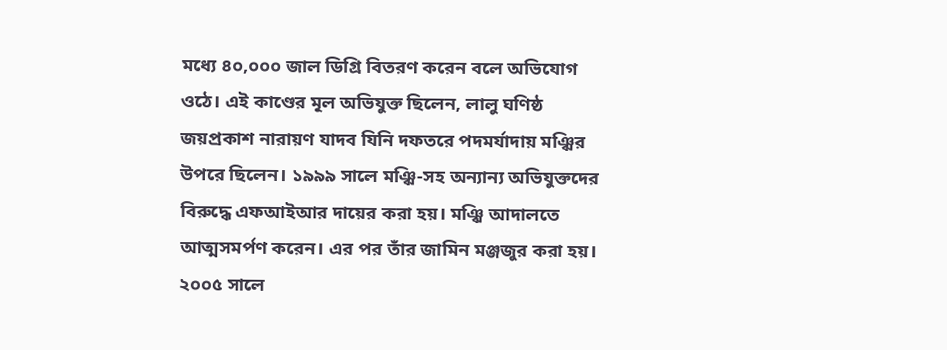মধ্যে ৪০,০০০ জাল ডিগ্রি বিতরণ করেন বলে অভিযোগ ওঠে। এই কাণ্ডের মূল অভিযুক্ত ছিলেন, লালু ঘণিষ্ঠ জয়প্রকাশ নারায়ণ যাদব যিনি দফতরে পদমর্যাদায় মঞ্ঝির উপরে ছিলেন। ১৯৯৯ সালে মঞ্ঝি-সহ অন্যান্য অভিযুক্তদের বিরুদ্ধে এফআইআর দায়ের করা হয়। মঞ্ঝি আদালতে আত্মসমর্পণ করেন। এর পর তাঁর জামিন মঞ্জজুর করা হয়।
২০০৫ সালে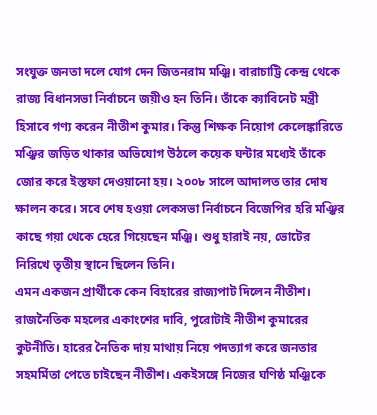সংযুক্ত জনতা দলে যোগ দেন জিতনরাম মঞ্ঝি। বারাচাট্টি কেন্দ্র থেকে রাজ্য বিধানসভা নির্বাচনে জয়ীও হন তিনি। তাঁকে ক্যাবিনেট মন্ত্রী হিসাবে গণ্য করেন নীতীশ কুমার। কিন্তু শিক্ষক নিয়োগ কেলেঙ্কারিতে মঞ্ঝির জড়িত থাকার অভিযোগ উঠলে কয়েক ঘন্টার মধ্যেই তাঁকে জোর করে ইস্তফা দেওয়ানো হয়। ২০০৮ সালে আদালত তার দোষ ক্ষালন করে। সবে শেষ হওয়া লেকসভা নির্বাচনে বিজেপির হরি মঞ্ঝির কাছে গয়া থেকে হেরে গিয়েছেন মঞ্ঝি। শুধু হারাই নয়, ভোটের নিরিখে তৃতীয় স্থানে ছিলেন তিনি।
এমন একজন প্রার্থীকে কেন বিহারের রাজ্যপাট দিলেন নীতীশ। রাজনৈতিক মহলের একাংশের দাবি, পুরোটাই নীতীশ কুমারের কুটনীতি। হারের নৈতিক দায় মাথায় নিয়ে পদত্যাগ করে জনতার সহমর্মিতা পেতে চাইছেন নীতীশ। একইসঙ্গে নিজের ঘণিষ্ঠ মঞ্ঝিকে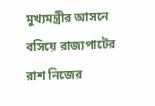মুখ্যমন্ত্রীর আসনে বসিয়ে রাজ্যপাটের রাশ নিজের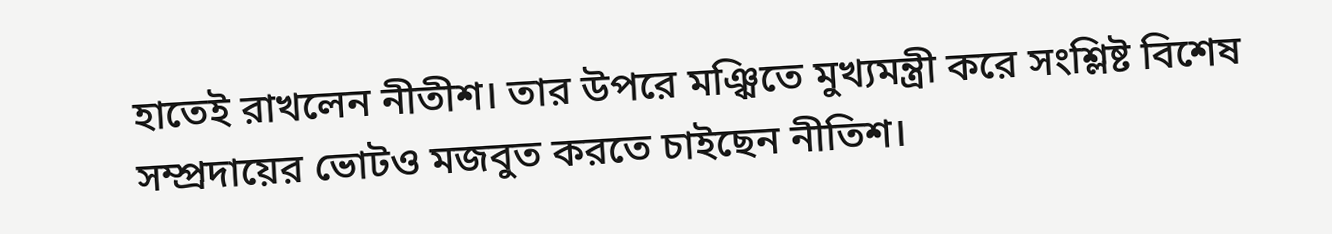হাতেই রাখলেন নীতীশ। তার উপরে মঞ্ঝিতে মুখ্যমন্ত্রী করে সংশ্লিষ্ট বিশেষ সম্প্রদায়ের ভোটও মজবুত করতে চাইছেন নীতিশ।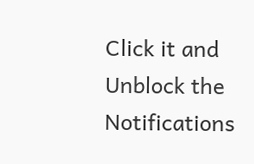Click it and Unblock the Notifications